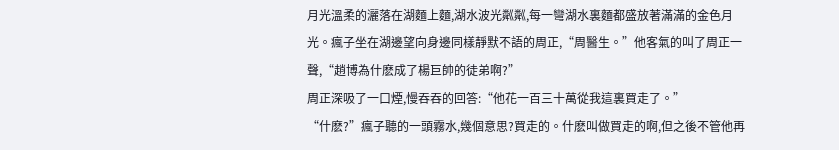月光溫柔的灑落在湖麵上麵,湖水波光粼粼,每一彎湖水裏麵都盛放著滿滿的金色月光。瘋子坐在湖邊望向身邊同樣靜默不語的周正,“周醫生。”他客氣的叫了周正一聲,“趙博為什麽成了楊巨帥的徒弟啊?”
周正深吸了一口煙,慢吞吞的回答:“他花一百三十萬從我這裏買走了。”
“什麽?”瘋子聽的一頭霧水,幾個意思?買走的。什麽叫做買走的啊,但之後不管他再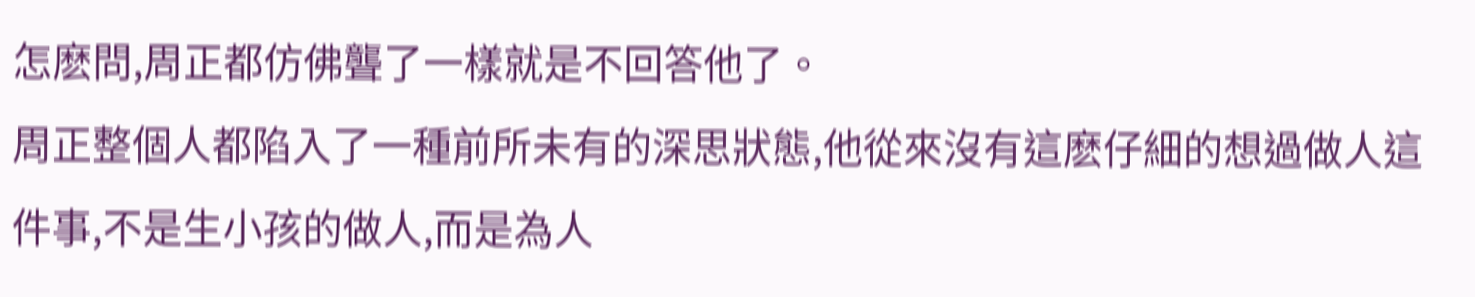怎麽問,周正都仿佛聾了一樣就是不回答他了。
周正整個人都陷入了一種前所未有的深思狀態,他從來沒有這麽仔細的想過做人這件事,不是生小孩的做人,而是為人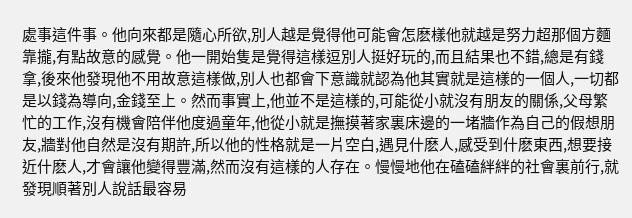處事這件事。他向來都是隨心所欲,別人越是覺得他可能會怎麽樣他就越是努力超那個方麵靠攏,有點故意的感覺。他一開始隻是覺得這樣逗別人挺好玩的,而且結果也不錯,總是有錢拿,後來他發現他不用故意這樣做,別人也都會下意識就認為他其實就是這樣的一個人,一切都是以錢為導向,金錢至上。然而事實上,他並不是這樣的,可能從小就沒有朋友的關係,父母繁忙的工作,沒有機會陪伴他度過童年,他從小就是撫摸著家裏床邊的一堵牆作為自己的假想朋友,牆對他自然是沒有期許,所以他的性格就是一片空白,遇見什麽人,感受到什麽東西,想要接近什麽人,才會讓他變得豐滿,然而沒有這樣的人存在。慢慢地他在磕磕絆絆的社會裏前行,就發現順著別人說話最容易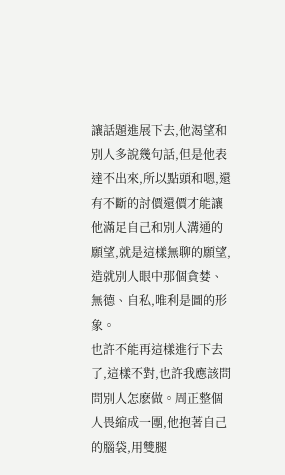讓話題進展下去,他渴望和別人多說幾句話,但是他表達不出來,所以點頭和嗯,還有不斷的討價還價才能讓他滿足自己和別人溝通的願望,就是這樣無聊的願望,造就別人眼中那個貪婪、無德、自私,唯利是圖的形象。
也許不能再這樣進行下去了,這樣不對,也許我應該問問別人怎麽做。周正整個人畏縮成一團,他抱著自己的腦袋,用雙腿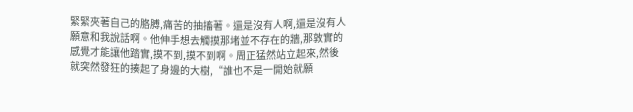緊緊夾著自己的胳膊,痛苦的抽搐著。還是沒有人啊,還是沒有人願意和我說話啊。他伸手想去觸摸那堵並不存在的牆,那敦實的感覺才能讓他踏實,摸不到,摸不到啊。周正猛然站立起來,然後就突然發狂的揍起了身邊的大樹,“誰也不是一開始就願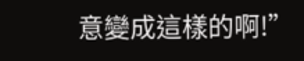意變成這樣的啊!”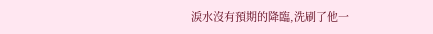淚水沒有預期的降臨,洗刷了他一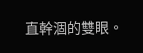直幹涸的雙眼。